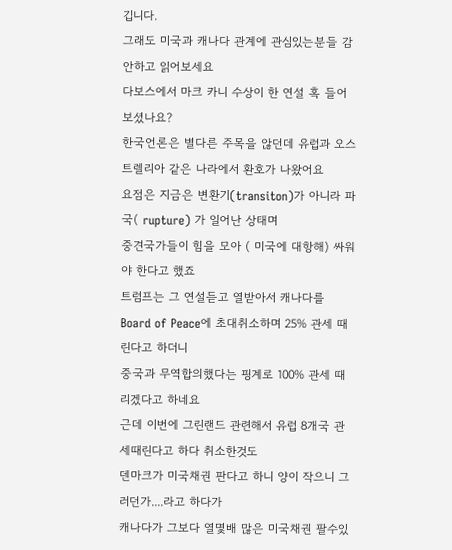깁니다.
그래도 미국과 캐나다 관계에 관심있는분들 감안하고 읽어보세요
다보스에서 마크 카니 수상이 한 연설 혹 들어보셨나요?
한국언론은 별다른 주목을 않던데 유럽과 오스트렐리아 같은 나라에서 환호가 나왔어요
요점은 지금은 변환기(transiton)가 아니라 파국( rupture) 가 일어난 상태며
중견국가들이 힘을 모아 ( 미국에 대항해) 싸워야 한다고 했죠
트럼프는 그 연설듣고 열받아서 캐나다를 Board of Peace에 초대취소하며 25% 관세 때린다고 하더니
중국과 무역합의했다는 핑계로 100% 관세 때리겠다고 하네요
근데 이번에 그린랜드 관련해서 유럽 8개국 관세때린다고 하다 취소한것도
덴마크가 미국채권 판다고 하니 양이 작으니 그러던가....라고 하다가
캐나다가 그보다 열몇배 많은 미국채권 팔수있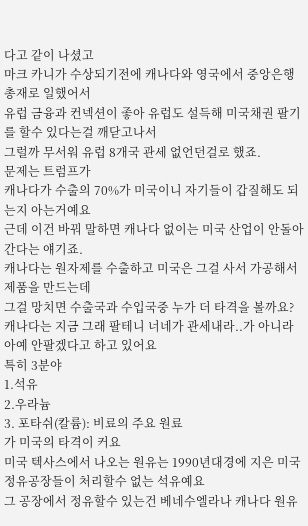다고 같이 나셨고
마크 카니가 수상되기전에 캐나다와 영국에서 중앙은행 총재로 일했어서
유럽 금융과 컨넥션이 좋아 유럽도 설득해 미국채권 팔기를 할수 있다는걸 깨닫고나서
그럴까 무서워 유럽 8개국 관세 없언던걸로 했죠.
문제는 트럼프가
캐나다가 수출의 70%가 미국이니 자기들이 갑질해도 되는지 아는거예요
근데 이건 바꿔 말하면 캐나다 없이는 미국 산업이 안돌아간다는 얘기죠.
캐나다는 원자제를 수출하고 미국은 그걸 사서 가공해서 제품을 만드는데
그걸 망치면 수출국과 수입국중 누가 더 타격을 볼까요?
캐나다는 지금 그래 팔테니 너네가 관세내라..가 아니라 아예 안팔겠다고 하고 있어요
특히 3분야
1.석유
2.우라늄
3. 포타쉬(칼륨): 비료의 주요 원료
가 미국의 타격이 커요
미국 텍사스에서 나오는 원유는 1990년대경에 지은 미국정유공장들이 처리할수 없는 석유예요
그 공장에서 정유할수 있는건 베네수엘라나 캐나다 원유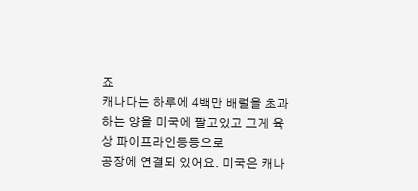죠
캐나다는 하루에 4백만 배럴을 초과하는 양을 미국에 팔고있고 그게 육상 파이프라인등등으로
공장에 연결되 있어요. 미국은 캐나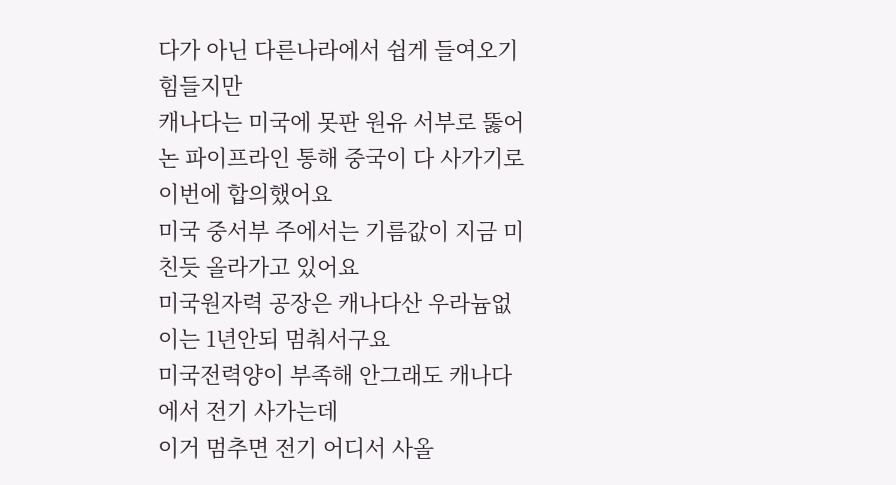다가 아닌 다른나라에서 쉽게 들여오기 힘들지만
캐나다는 미국에 못판 원유 서부로 뚫어논 파이프라인 통해 중국이 다 사가기로 이번에 합의했어요
미국 중서부 주에서는 기름값이 지금 미친듯 올라가고 있어요
미국원자력 공장은 캐나다산 우라늄없이는 1년안되 멈춰서구요
미국전력양이 부족해 안그래도 캐나다에서 전기 사가는데
이거 멈추면 전기 어디서 사올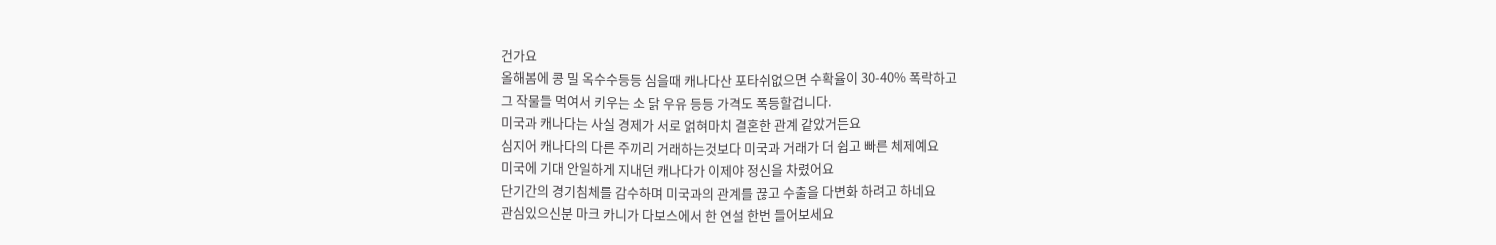건가요
올해봄에 콩 밀 옥수수등등 심을때 캐나다산 포타쉬없으면 수확율이 30-40% 폭락하고
그 작물들 먹여서 키우는 소 닭 우유 등등 가격도 폭등할겁니다.
미국과 캐나다는 사실 경제가 서로 얽혀마치 결혼한 관계 같았거든요
심지어 캐나다의 다른 주끼리 거래하는것보다 미국과 거래가 더 쉽고 빠른 체제예요
미국에 기대 안일하게 지내던 캐나다가 이제야 정신을 차렸어요
단기간의 경기침체를 감수하며 미국과의 관계를 끊고 수출을 다변화 하려고 하네요
관심있으신분 마크 카니가 다보스에서 한 연설 한번 들어보세요